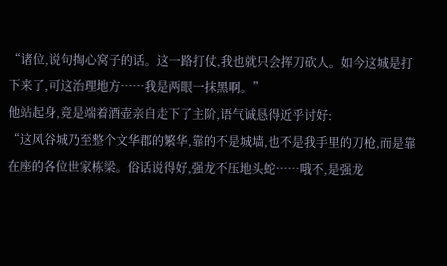“诸位,说句掏心窝子的话。这一路打仗,我也就只会挥刀砍人。如今这城是打下来了,可这治理地方……我是两眼一抹黑啊。”
他站起身,竟是端着酒壶亲自走下了主阶,语气诚恳得近乎讨好:
“这风谷城乃至整个文华郡的繁华,靠的不是城墙,也不是我手里的刀枪,而是靠在座的各位世家栋梁。俗话说得好,强龙不压地头蛇……哦不,是强龙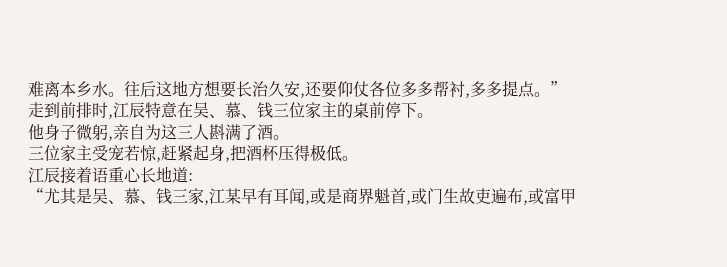难离本乡水。往后这地方想要长治久安,还要仰仗各位多多帮衬,多多提点。”
走到前排时,江辰特意在吴、慕、钱三位家主的桌前停下。
他身子微躬,亲自为这三人斟满了酒。
三位家主受宠若惊,赶紧起身,把酒杯压得极低。
江辰接着语重心长地道:
“尤其是吴、慕、钱三家,江某早有耳闻,或是商界魁首,或门生故吏遍布,或富甲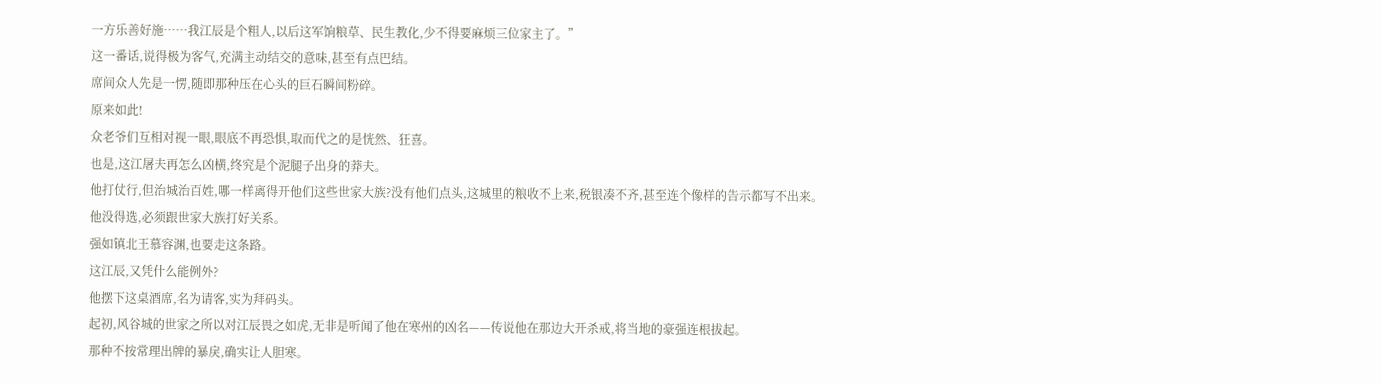一方乐善好施……我江辰是个粗人,以后这军饷粮草、民生教化,少不得要麻烦三位家主了。”
这一番话,说得极为客气,充满主动结交的意味,甚至有点巴结。
席间众人先是一愣,随即那种压在心头的巨石瞬间粉碎。
原来如此!
众老爷们互相对视一眼,眼底不再恐惧,取而代之的是恍然、狂喜。
也是,这江屠夫再怎么凶横,终究是个泥腿子出身的莽夫。
他打仗行,但治城治百姓,哪一样离得开他们这些世家大族?没有他们点头,这城里的粮收不上来,税银凑不齐,甚至连个像样的告示都写不出来。
他没得选,必须跟世家大族打好关系。
强如镇北王慕容渊,也要走这条路。
这江辰,又凭什么能例外?
他摆下这桌酒席,名为请客,实为拜码头。
起初,风谷城的世家之所以对江辰畏之如虎,无非是听闻了他在寒州的凶名——传说他在那边大开杀戒,将当地的豪强连根拔起。
那种不按常理出牌的暴戾,确实让人胆寒。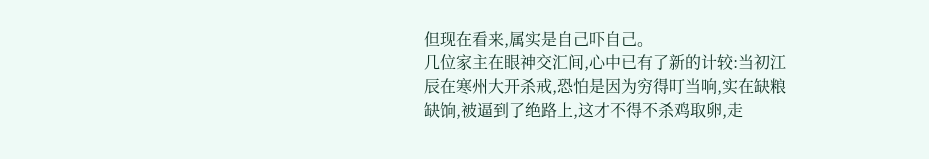但现在看来,属实是自己吓自己。
几位家主在眼神交汇间,心中已有了新的计较:当初江辰在寒州大开杀戒,恐怕是因为穷得叮当响,实在缺粮缺饷,被逼到了绝路上,这才不得不杀鸡取卵,走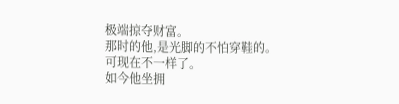极端掠夺财富。
那时的他,是光脚的不怕穿鞋的。
可现在不一样了。
如今他坐拥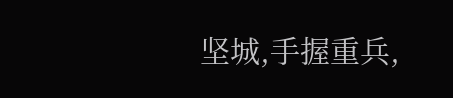坚城,手握重兵,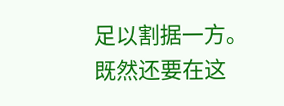足以割据一方。
既然还要在这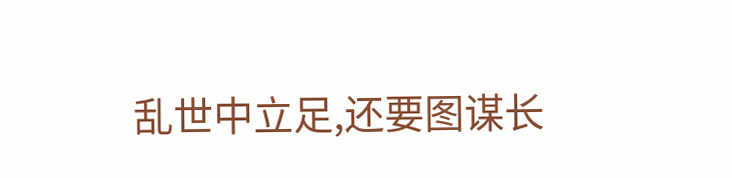乱世中立足,还要图谋长